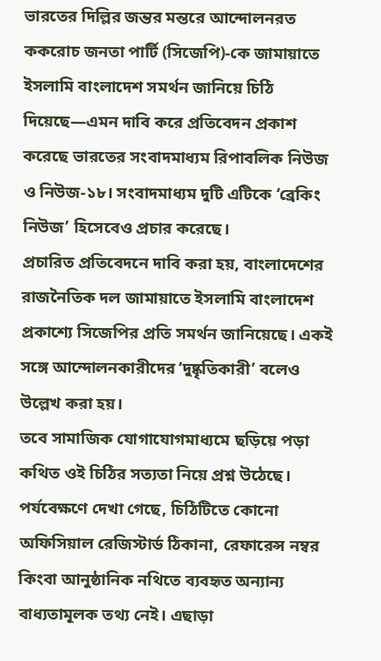ভারতের দিল্লির জন্তর মন্তরে আন্দোলনরত ককরোচ জনতা পার্টি (সিজেপি)-কে জামায়াতে ইসলামি বাংলাদেশ সমর্থন জানিয়ে চিঠি দিয়েছে—এমন দাবি করে প্রতিবেদন প্রকাশ করেছে ভারতের সংবাদমাধ্যম রিপাবলিক নিউজ ও নিউজ-১৮। সংবাদমাধ্যম দুটি এটিকে ‘ব্রেকিং নিউজ’ হিসেবেও প্রচার করেছে।
প্রচারিত প্রতিবেদনে দাবি করা হয়, বাংলাদেশের রাজনৈতিক দল জামায়াতে ইসলামি বাংলাদেশ প্রকাশ্যে সিজেপির প্রতি সমর্থন জানিয়েছে। একই সঙ্গে আন্দোলনকারীদের ‘দুষ্কৃতিকারী’ বলেও উল্লেখ করা হয়।
তবে সামাজিক যোগাযোগমাধ্যমে ছড়িয়ে পড়া কথিত ওই চিঠির সত্যতা নিয়ে প্রশ্ন উঠেছে। পর্যবেক্ষণে দেখা গেছে, চিঠিটিতে কোনো অফিসিয়াল রেজিস্টার্ড ঠিকানা, রেফারেন্স নম্বর কিংবা আনুষ্ঠানিক নথিতে ব্যবহৃত অন্যান্য বাধ্যতামূলক তথ্য নেই। এছাড়া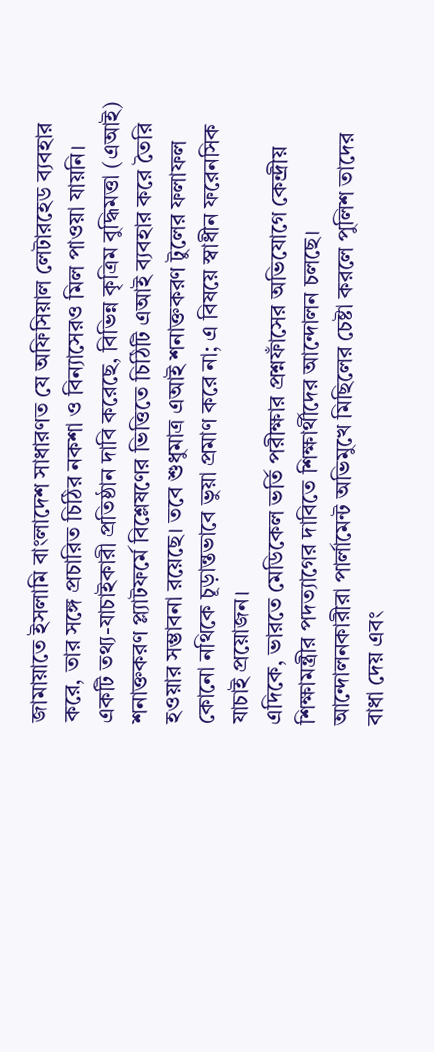জামায়াতে ইসলামি বাংলাদেশ সাধারণত যে অফিসিয়াল লেটারহেড ব্যবহার করে, তার সঙ্গে প্রচারিত চিঠির নকশা ও বিন্যাসেরও মিল পাওয়া যায়নি।
একটি তথ্য-যাচাইকারী প্রতিষ্ঠান দাবি করেছে, বিভিন্ন কৃত্রিম বুদ্ধিমত্তা (এআই) শনাক্তকরণ প্ল্যাটফর্মে বিশ্লেষণের ভিত্তিতে চিঠিটি এআই ব্যবহার করে তৈরি হওয়ার সম্ভাবনা রয়েছে। তবে শুধুমাত্র এআই শনাক্তকরণ টুলের ফলাফল কোনো নথিকে চূড়ান্তভাবে ভুয়া প্রমাণ করে না; এ বিষয়ে স্বাধীন ফরেনসিক যাচাই প্রয়োজন।
এদিকে, ভারতে মেডিকেল ভর্তি পরীক্ষার প্রশ্নফাঁসের অভিযোগে কেন্দ্রীয় শিক্ষামন্ত্রীর পদত্যাগের দাবিতে শিক্ষার্থীদের আন্দোলন চলছে। আন্দোলনকারীরা পার্লামেন্ট অভিমুখে মিছিলের চেষ্টা করলে পুলিশ তাদের বাধা দেয় এবং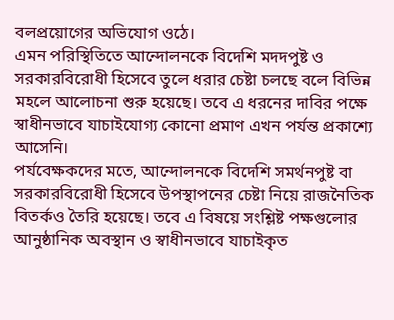বলপ্রয়োগের অভিযোগ ওঠে।
এমন পরিস্থিতিতে আন্দোলনকে বিদেশি মদদপুষ্ট ও সরকারবিরোধী হিসেবে তুলে ধরার চেষ্টা চলছে বলে বিভিন্ন মহলে আলোচনা শুরু হয়েছে। তবে এ ধরনের দাবির পক্ষে স্বাধীনভাবে যাচাইযোগ্য কোনো প্রমাণ এখন পর্যন্ত প্রকাশ্যে আসেনি।
পর্যবেক্ষকদের মতে, আন্দোলনকে বিদেশি সমর্থনপুষ্ট বা সরকারবিরোধী হিসেবে উপস্থাপনের চেষ্টা নিয়ে রাজনৈতিক বিতর্কও তৈরি হয়েছে। তবে এ বিষয়ে সংশ্লিষ্ট পক্ষগুলোর আনুষ্ঠানিক অবস্থান ও স্বাধীনভাবে যাচাইকৃত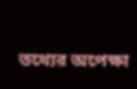তথ্যের অপেক্ষা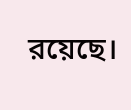রয়েছে।